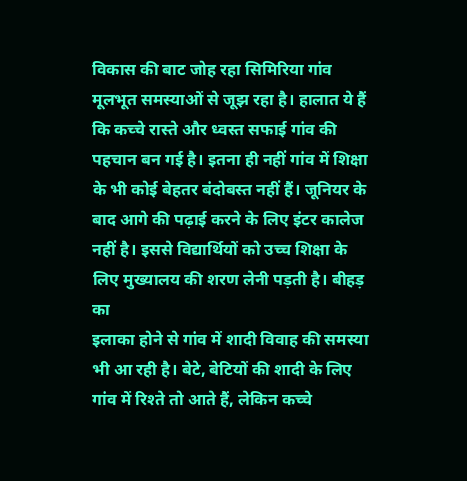विकास की बाट जोह रहा सिमिरिया गांव मूलभूत समस्याओं से जूझ रहा है। हालात ये हैं कि कच्चे रास्ते और ध्वस्त सफाई गांव की पहचान बन गई है। इतना ही नहीं गांव में शिक्षा के भी कोई बेहतर बंदोबस्त नहीं हैं। जूनियर के बाद आगे की पढ़ाई करने के लिए इंटर कालेज नहीं है। इससे विद्यार्थियों को उच्च शिक्षा के लिए मुख्यालय की शरण लेनी पड़ती है। बीहड़ का
इलाका होने से गांव में शादी विवाह की समस्या भी आ रही है। बेटे, बेटियों की शादी के लिए गांव में रिश्ते तो आते हैं, लेकिन कच्चे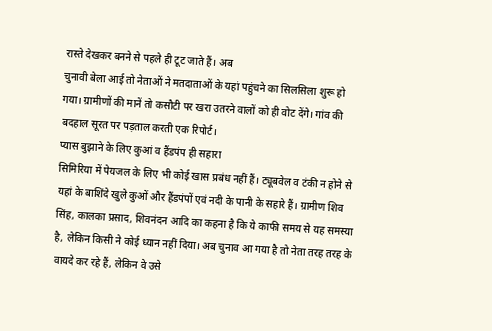रास्ते देखकर बनने से पहले ही टूट जाते हैं। अब
चुनावी बेला आई तो नेताओं ने मतदाताओं के यहां पहुंचने का सिलसिला शुरू हो गया। ग्रामीणों की मानें तो कसौटी पर खरा उतरने वालों को ही वोट देंगे। गांव की बदहाल सूरत पर पड़ताल करती एक रिपोर्ट।
प्यास बुझाने के लिए कुआं व हैंडपंप ही सहारा
सिमिरिया में पेयजल के लिए भी कोई खास प्रबंध नहीं हैं। ट्यूबवेल व टंकी न होने से यहां के बाशिंदे खुले कुओं और हैंडपंपों एवं नदी के पानी के सहारे हैं। ग्रामीण शिव सिंह, कालका प्रसाद, शिवनंदन आदि का कहना है कि ये काफी समय से यह समस्या है, लेकिन किसी ने कोई ध्यान नहीं दिया। अब चुनाव आ गया है तो नेता तरह तरह के वायदे कर रहे हैं, लेकिन वे उसे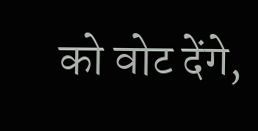को वोट देंगे,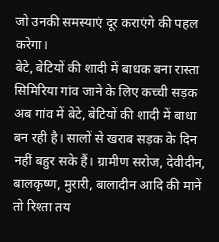जो उनकी समस्याएं दूर कराएंगे की पहल करेगा।
बेटे, बेटियों की शादी में बाधक बना रास्ता
सिमिरिया गांव जाने के लिए कच्ची सड़क अब गांव में बेटे, बेटियों की शादी में बाधा बन रही है। सालों से खराब सड़क के दिन नहीं बहुर सके हैं। ग्रामीण सरोज, देवीदीन, बालकृष्ण, मुरारी, बालादीन आदि की मानें तो रिश्ता तय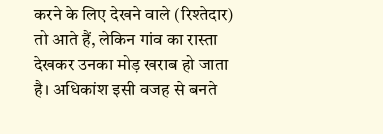करने के लिए देखने वाले (रिश्तेदार) तो आते हैं, लेकिन गांव का रास्ता देखकर उनका मोड़ खराब हो जाता है। अधिकांश इसी वजह से बनते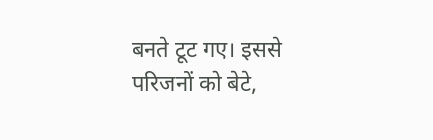बनते टूट गए। इससे परिजनों को बेटे,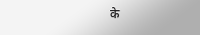के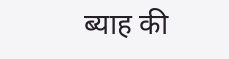ब्याह की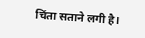चिंता सताने लगी है।